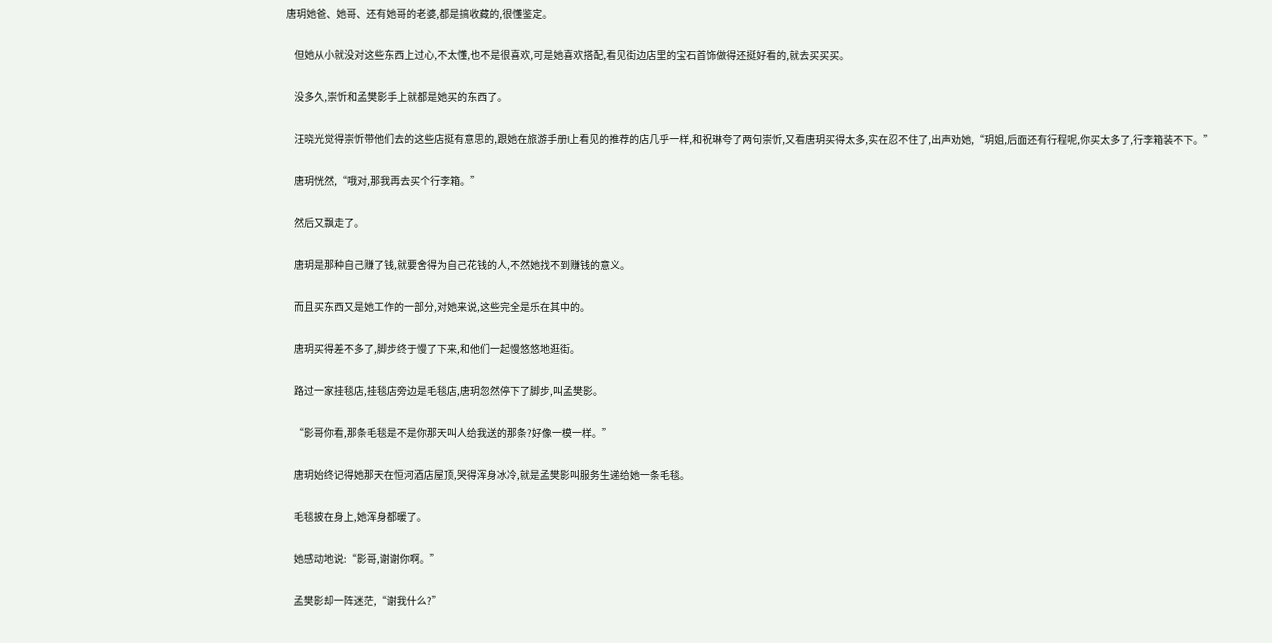唐玥她爸、她哥、还有她哥的老婆,都是搞收藏的,很懂鉴定。

    但她从小就没对这些东西上过心,不太懂,也不是很喜欢,可是她喜欢搭配,看见街边店里的宝石首饰做得还挺好看的,就去买买买。

    没多久,崇忻和孟樊影手上就都是她买的东西了。

    汪晓光觉得崇忻带他们去的这些店挺有意思的,跟她在旅游手册l上看见的推荐的店几乎一样,和祝琳夸了两句崇忻,又看唐玥买得太多,实在忍不住了,出声劝她,“玥姐,后面还有行程呢,你买太多了,行李箱装不下。”

    唐玥恍然,“哦对,那我再去买个行李箱。”

    然后又飘走了。

    唐玥是那种自己赚了钱,就要舍得为自己花钱的人,不然她找不到赚钱的意义。

    而且买东西又是她工作的一部分,对她来说,这些完全是乐在其中的。

    唐玥买得差不多了,脚步终于慢了下来,和他们一起慢悠悠地逛街。

    路过一家挂毯店,挂毯店旁边是毛毯店,唐玥忽然停下了脚步,叫孟樊影。

    “影哥你看,那条毛毯是不是你那天叫人给我送的那条?好像一模一样。”

    唐玥始终记得她那天在恒河酒店屋顶,哭得浑身冰冷,就是孟樊影叫服务生递给她一条毛毯。

    毛毯披在身上,她浑身都暖了。

    她感动地说:“影哥,谢谢你啊。”

    孟樊影却一阵迷茫,“谢我什么?”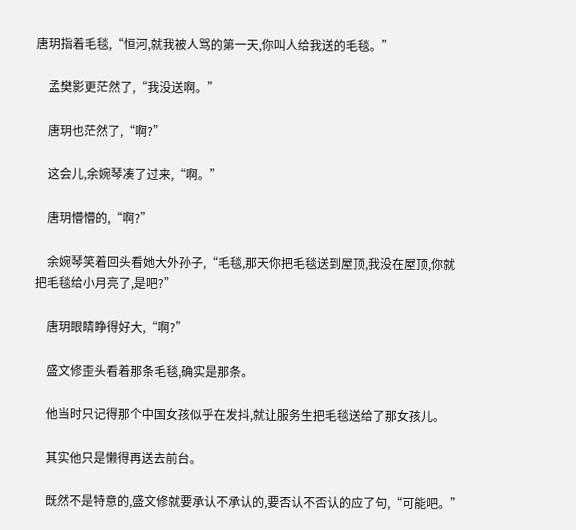唐玥指着毛毯,“恒河,就我被人骂的第一天,你叫人给我送的毛毯。”

    孟樊影更茫然了,“我没送啊。”

    唐玥也茫然了,“啊?”

    这会儿,余婉琴凑了过来,“啊。”

    唐玥懵懵的,“啊?”

    余婉琴笑着回头看她大外孙子,“毛毯,那天你把毛毯送到屋顶,我没在屋顶,你就把毛毯给小月亮了,是吧?”

    唐玥眼睛睁得好大,“啊?”

    盛文修歪头看着那条毛毯,确实是那条。

    他当时只记得那个中国女孩似乎在发抖,就让服务生把毛毯送给了那女孩儿。

    其实他只是懒得再送去前台。

    既然不是特意的,盛文修就要承认不承认的,要否认不否认的应了句,“可能吧。”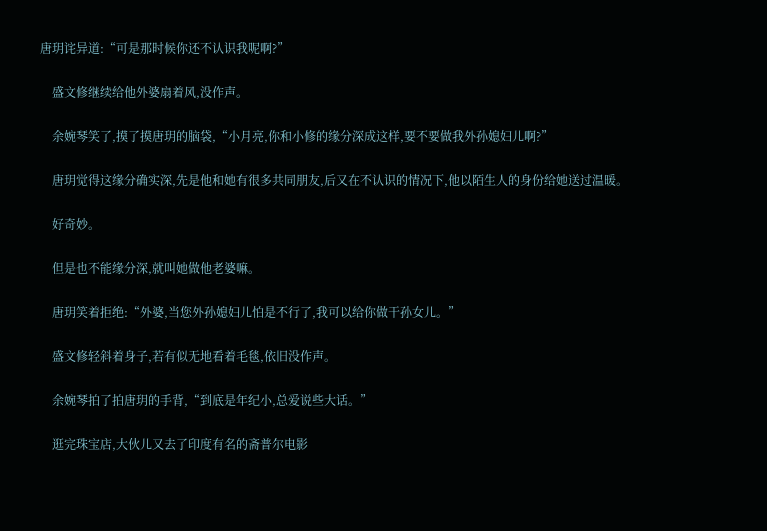唐玥诧异道:“可是那时候你还不认识我呢啊?”

    盛文修继续给他外婆扇着风,没作声。

    余婉琴笑了,摸了摸唐玥的脑袋,“小月亮,你和小修的缘分深成这样,要不要做我外孙媳妇儿啊?”

    唐玥觉得这缘分确实深,先是他和她有很多共同朋友,后又在不认识的情况下,他以陌生人的身份给她送过温暖。

    好奇妙。

    但是也不能缘分深,就叫她做他老婆嘛。

    唐玥笑着拒绝:“外婆,当您外孙媳妇儿怕是不行了,我可以给你做干孙女儿。”

    盛文修轻斜着身子,若有似无地看着毛毯,依旧没作声。

    余婉琴拍了拍唐玥的手背,“到底是年纪小,总爱说些大话。”

    逛完珠宝店,大伙儿又去了印度有名的斋普尔电影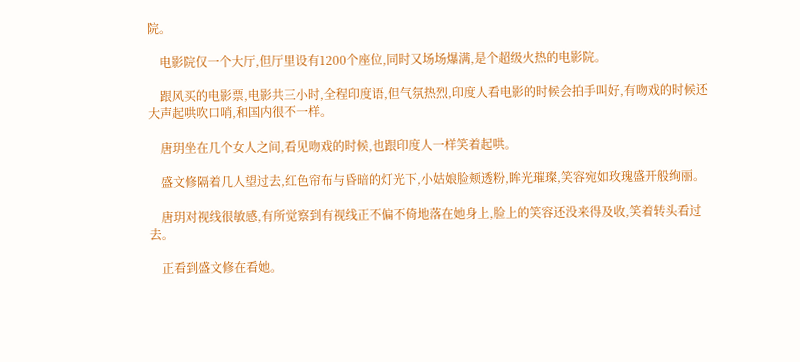院。

    电影院仅一个大厅,但厅里设有1200个座位,同时又场场爆满,是个超级火热的电影院。

    跟风买的电影票,电影共三小时,全程印度语,但气氛热烈,印度人看电影的时候会拍手叫好,有吻戏的时候还大声起哄吹口哨,和国内很不一样。

    唐玥坐在几个女人之间,看见吻戏的时候,也跟印度人一样笑着起哄。

    盛文修隔着几人望过去,红色帘布与昏暗的灯光下,小姑娘脸颊透粉,眸光璀璨,笑容宛如玫瑰盛开般绚丽。

    唐玥对视线很敏感,有所觉察到有视线正不偏不倚地落在她身上,脸上的笑容还没来得及收,笑着转头看过去。

    正看到盛文修在看她。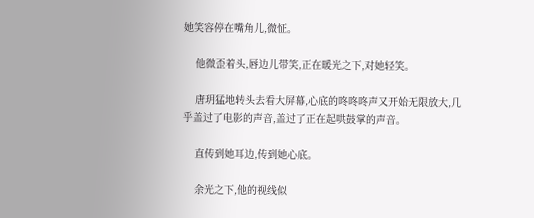她笑容停在嘴角儿,微怔。

    他微歪着头,唇边儿带笑,正在暖光之下,对她轻笑。

    唐玥猛地转头去看大屏幕,心底的咚咚咚声又开始无限放大,几乎盖过了电影的声音,盖过了正在起哄鼓掌的声音。

    直传到她耳边,传到她心底。

    余光之下,他的视线似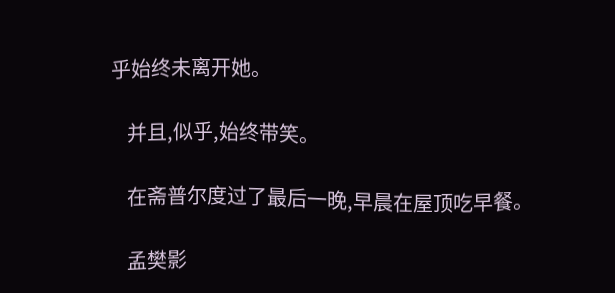乎始终未离开她。

    并且,似乎,始终带笑。

    在斋普尔度过了最后一晚,早晨在屋顶吃早餐。

    孟樊影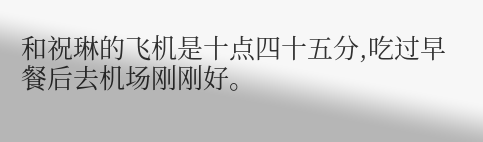和祝琳的飞机是十点四十五分,吃过早餐后去机场刚刚好。